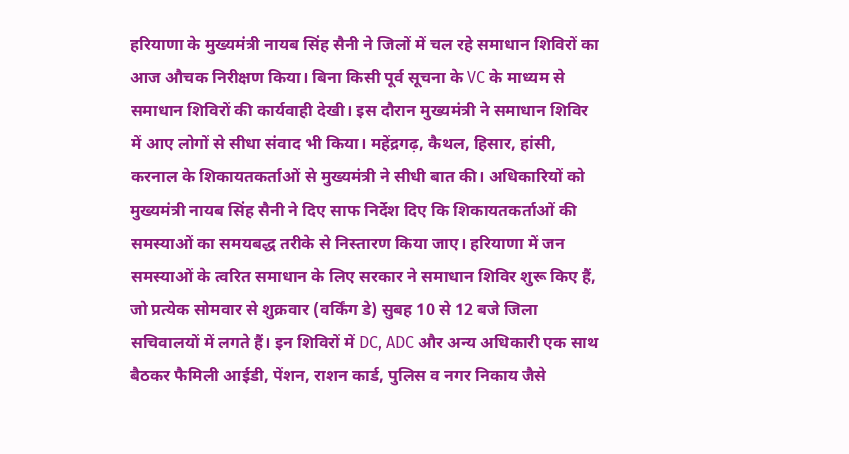हरियाणा के मुख्यमंत्री नायब सिंह सैनी ने जिलों में चल रहे समाधान शिविरों का आज औचक निरीक्षण किया। बिना किसी पूर्व सूचना के VC के माध्यम से समाधान शिविरों की कार्यवाही देखी। इस दौरान मुख्यमंत्री ने समाधान शिविर में आए लोगों से सीधा संवाद भी किया। महेंद्रगढ़, कैथल, हिसार, हांसी, करनाल के शिकायतकर्ताओं से मुख्यमंत्री ने सीधी बात की। अधिकारियों को मुख्यमंत्री नायब सिंह सैनी ने दिए साफ निर्देश दिए कि शिकायतकर्ताओं की समस्याओं का समयबद्ध तरीके से निस्तारण किया जाए। हरियाणा में जन समस्याओं के त्वरित समाधान के लिए सरकार ने समाधान शिविर शुरू किए हैं, जो प्रत्येक सोमवार से शुक्रवार (वर्किंग डे) सुबह 10 से 12 बजे जिला सचिवालयों में लगते हैं। इन शिविरों में DC, ADC और अन्य अधिकारी एक साथ बैठकर फैमिली आईडी, पेंशन, राशन कार्ड, पुलिस व नगर निकाय जैसे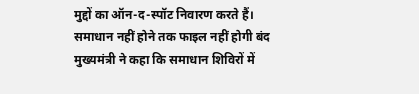मुद्दों का ऑन-द-स्पॉट निवारण करते हैं। समाधान नहीं होने तक फाइल नहीं होगी बंद मुख्यमंत्री ने कहा कि समाधान शिविरों में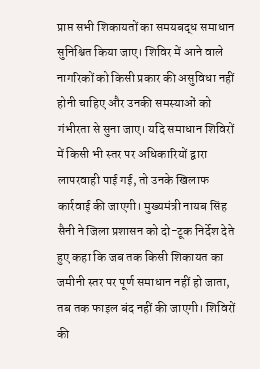प्राप्त सभी शिकायतों का समयबद्ध समाधान सुनिश्चित किया जाए। शिविर में आने वाले नागरिकों को किसी प्रकार की असुविधा नहीं होनी चाहिए और उनकी समस्याओं को गंभीरता से सुना जाए। यदि समाधान शिविरों में किसी भी स्तर पर अधिकारियों द्वारा लापरवाही पाई गई, तो उनके खिलाफ कार्रवाई की जाएगी। मुख्यमंत्री नायब सिंह सैनी ने जिला प्रशासन को दो-टूक निर्देश देते हुए कहा कि जब तक किसी शिकायत का जमीनी स्तर पर पूर्ण समाधान नहीं हो जाता, तब तक फाइल बंद नहीं की जाएगी। शिविरों की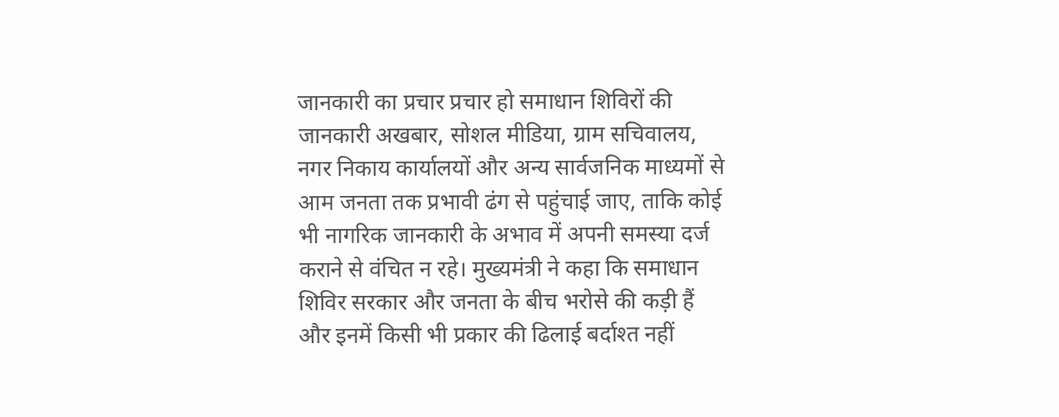जानकारी का प्रचार प्रचार हो समाधान शिविरों की जानकारी अखबार, सोशल मीडिया, ग्राम सचिवालय, नगर निकाय कार्यालयों और अन्य सार्वजनिक माध्यमों से आम जनता तक प्रभावी ढंग से पहुंचाई जाए, ताकि कोई भी नागरिक जानकारी के अभाव में अपनी समस्या दर्ज कराने से वंचित न रहे। मुख्यमंत्री ने कहा कि समाधान शिविर सरकार और जनता के बीच भरोसे की कड़ी हैं और इनमें किसी भी प्रकार की ढिलाई बर्दाश्त नहीं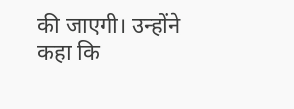की जाएगी। उन्होंने कहा कि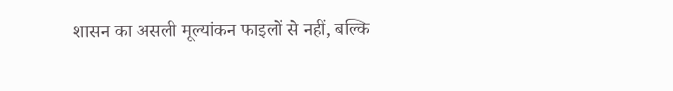शासन का असली मूल्यांकन फाइलों से नहीं, बल्कि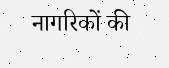नागरिकों की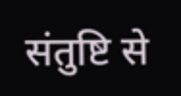संतुष्टि से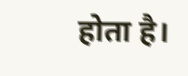होता है।